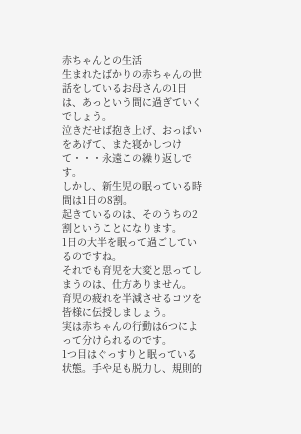赤ちゃんとの生活
生まれたばかりの赤ちゃんの世話をしているお母さんの1日は、あっという間に過ぎていくでしょう。
泣きだせば抱き上げ、おっぱいをあげて、また寝かしつけて・・・永遠この繰り返しです。
しかし、新生児の眠っている時間は1日の8割。
起きているのは、そのうちの2割ということになります。
1日の大半を眠って過ごしているのですね。
それでも育児を大変と思ってしまうのは、仕方ありません。
育児の疲れを半減させるコツを皆様に伝授しましょう。
実は赤ちゃんの行動は6つによって分けられるのです。
1つ目はぐっすりと眠っている状態。手や足も脱力し、規則的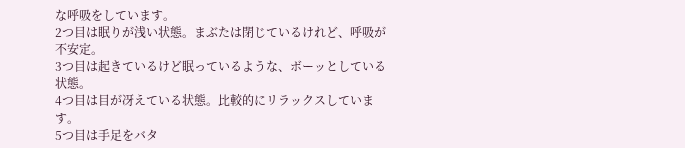な呼吸をしています。
2つ目は眠りが浅い状態。まぶたは閉じているけれど、呼吸が不安定。
3つ目は起きているけど眠っているような、ボーッとしている状態。
4つ目は目が冴えている状態。比較的にリラックスしています。
5つ目は手足をバタ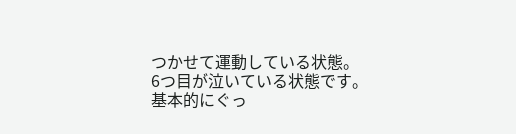つかせて運動している状態。
6つ目が泣いている状態です。
基本的にぐっ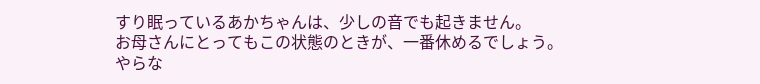すり眠っているあかちゃんは、少しの音でも起きません。
お母さんにとってもこの状態のときが、一番休めるでしょう。
やらな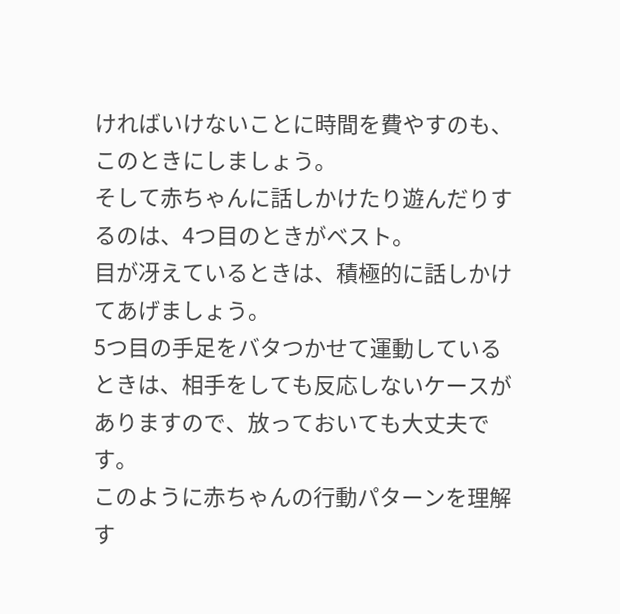ければいけないことに時間を費やすのも、このときにしましょう。
そして赤ちゃんに話しかけたり遊んだりするのは、4つ目のときがベスト。
目が冴えているときは、積極的に話しかけてあげましょう。
5つ目の手足をバタつかせて運動しているときは、相手をしても反応しないケースがありますので、放っておいても大丈夫です。
このように赤ちゃんの行動パターンを理解す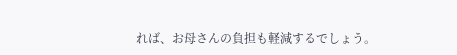れば、お母さんの負担も軽減するでしょう。